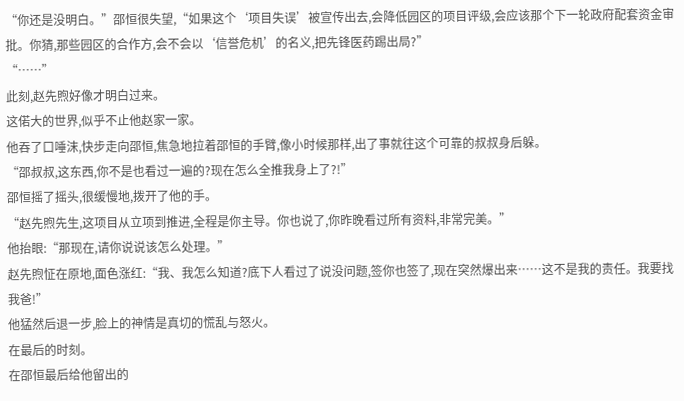“你还是没明白。”邵恒很失望,“如果这个‘项目失误’被宣传出去,会降低园区的项目评级,会应该那个下一轮政府配套资金审批。你猜,那些园区的合作方,会不会以‘信誉危机’的名义,把先锋医药踢出局?”
“……”
此刻,赵先煦好像才明白过来。
这偌大的世界,似乎不止他赵家一家。
他吞了口唾沫,快步走向邵恒,焦急地拉着邵恒的手臂,像小时候那样,出了事就往这个可靠的叔叔身后躲。
“邵叔叔,这东西,你不是也看过一遍的?现在怎么全推我身上了?!”
邵恒摇了摇头,很缓慢地,拨开了他的手。
“赵先煦先生,这项目从立项到推进,全程是你主导。你也说了,你昨晚看过所有资料,非常完美。”
他抬眼:“那现在,请你说说该怎么处理。”
赵先煦怔在原地,面色涨红:“我、我怎么知道?底下人看过了说没问题,签你也签了,现在突然爆出来……这不是我的责任。我要找我爸!”
他猛然后退一步,脸上的神情是真切的慌乱与怒火。
在最后的时刻。
在邵恒最后给他留出的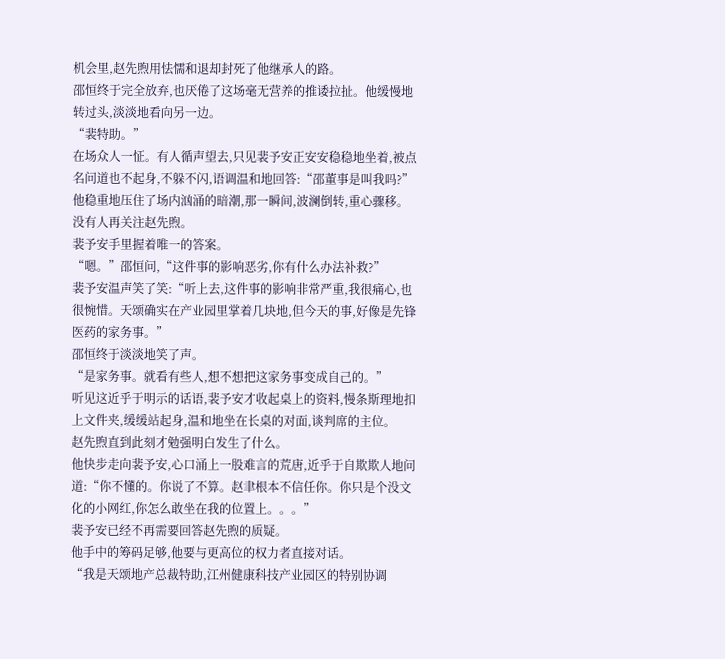机会里,赵先煦用怯懦和退却封死了他继承人的路。
邵恒终于完全放弃,也厌倦了这场毫无营养的推诿拉扯。他缓慢地转过头,淡淡地看向另一边。
“裴特助。”
在场众人一怔。有人循声望去,只见裴予安正安安稳稳地坐着,被点名问道也不起身,不躲不闪,语调温和地回答:“邵董事是叫我吗?”
他稳重地压住了场内汹涌的暗潮,那一瞬间,波澜倒转,重心骤移。
没有人再关注赵先煦。
裴予安手里握着唯一的答案。
“嗯。”邵恒问,“这件事的影响恶劣,你有什么办法补救?”
裴予安温声笑了笑:“听上去,这件事的影响非常严重,我很痛心,也很惋惜。天颂确实在产业园里掌着几块地,但今天的事,好像是先锋医药的家务事。”
邵恒终于淡淡地笑了声。
“是家务事。就看有些人,想不想把这家务事变成自己的。”
听见这近乎于明示的话语,裴予安才收起桌上的资料,慢条斯理地扣上文件夹,缓缓站起身,温和地坐在长桌的对面,谈判席的主位。
赵先煦直到此刻才勉强明白发生了什么。
他快步走向裴予安,心口涌上一股难言的荒唐,近乎于自欺欺人地问道:“你不懂的。你说了不算。赵聿根本不信任你。你只是个没文化的小网红,你怎么敢坐在我的位置上。。。”
裴予安已经不再需要回答赵先煦的质疑。
他手中的筹码足够,他要与更高位的权力者直接对话。
“我是天颂地产总裁特助,江州健康科技产业园区的特别协调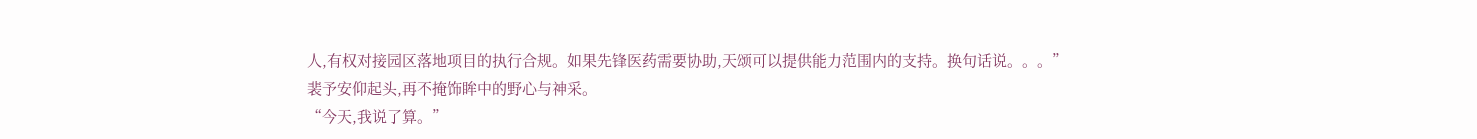人,有权对接园区落地项目的执行合规。如果先锋医药需要协助,天颂可以提供能力范围内的支持。换句话说。。。”
裴予安仰起头,再不掩饰眸中的野心与神采。
“今天,我说了算。”